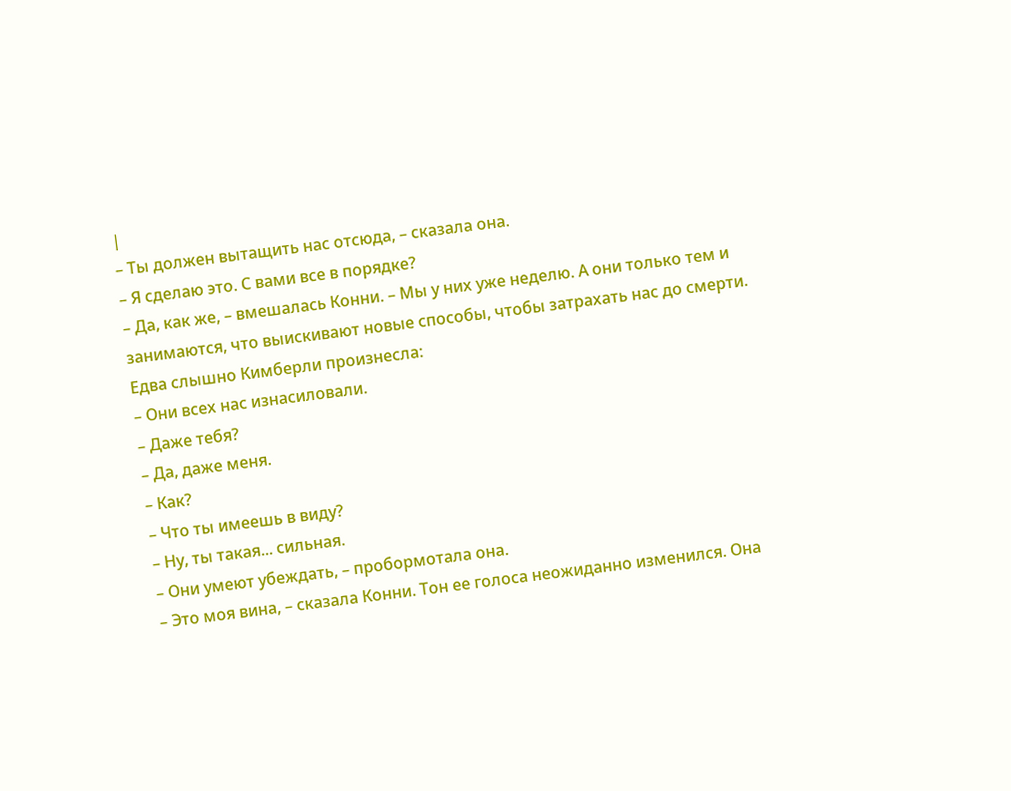|
– Ты должен вытащить нас отсюда, – сказала она.
– Я сделаю это. С вами все в порядке?
– Да, как же, – вмешалась Конни. – Мы у них уже неделю. А они только тем и занимаются, что выискивают новые способы, чтобы затрахать нас до смерти.
Едва слышно Кимберли произнесла:
– Они всех нас изнасиловали.
– Даже тебя?
– Да, даже меня.
– Как?
– Что ты имеешь в виду?
– Ну, ты такая... сильная.
– Они умеют убеждать, – пробормотала она.
– Это моя вина, – сказала Конни. Тон ее голоса неожиданно изменился. Она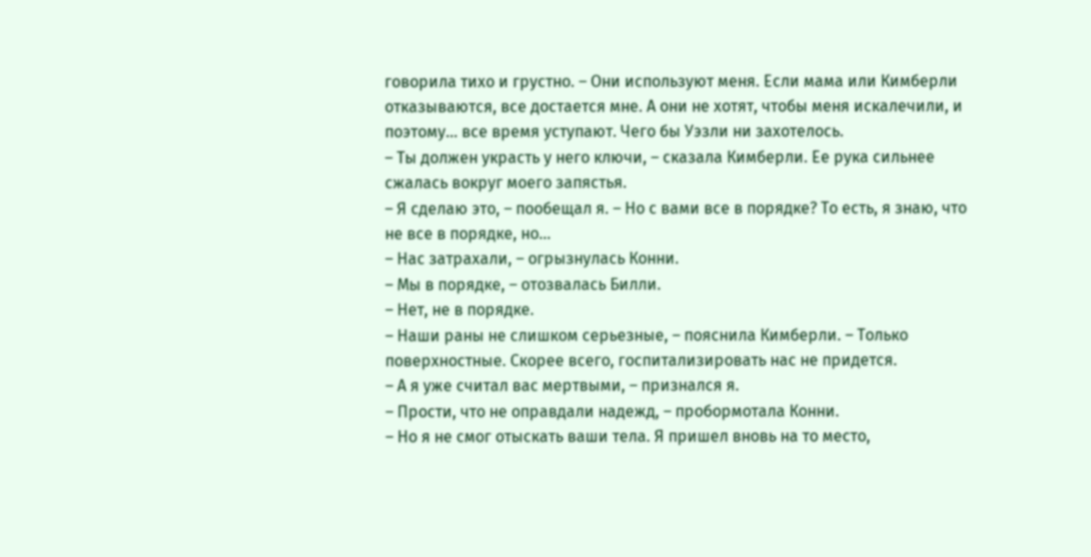говорила тихо и грустно. – Они используют меня. Если мама или Кимберли отказываются, все достается мне. А они не хотят, чтобы меня искалечили, и поэтому... все время уступают. Чего бы Уэзли ни захотелось.
– Ты должен украсть у него ключи, – сказала Кимберли. Ее рука сильнее сжалась вокруг моего запястья.
– Я сделаю это, – пообещал я. – Но с вами все в порядке? То есть, я знаю, что не все в порядке, но...
– Нас затрахали, – огрызнулась Конни.
– Мы в порядке, – отозвалась Билли.
– Нет, не в порядке.
– Наши раны не слишком серьезные, – пояснила Кимберли. – Только поверхностные. Скорее всего, госпитализировать нас не придется.
– А я уже считал вас мертвыми, – признался я.
– Прости, что не оправдали надежд, – пробормотала Конни.
– Но я не смог отыскать ваши тела. Я пришел вновь на то место,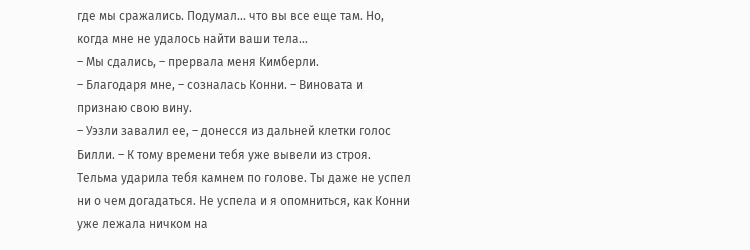где мы сражались. Подумал... что вы все еще там. Но, когда мне не удалось найти ваши тела...
– Мы сдались, – прервала меня Кимберли.
– Благодаря мне, – созналась Конни. – Виновата и признаю свою вину.
– Уэзли завалил ее, – донесся из дальней клетки голос Билли. – К тому времени тебя уже вывели из строя. Тельма ударила тебя камнем по голове. Ты даже не успел ни о чем догадаться. Не успела и я опомниться, как Конни уже лежала ничком на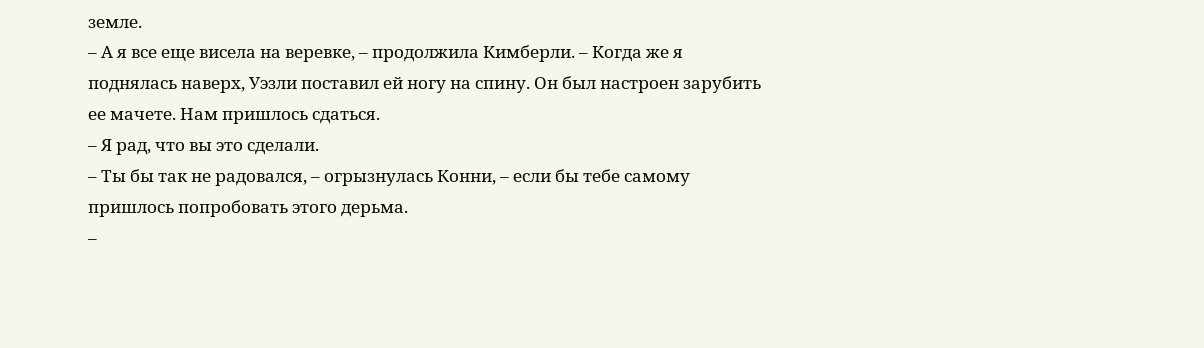земле.
– А я все еще висела на веревке, – продолжила Кимберли. – Когда же я поднялась наверх, Уэзли поставил ей ногу на спину. Он был настроен зарубить ее мачете. Нам пришлось сдаться.
– Я рад, что вы это сделали.
– Ты бы так не радовался, – огрызнулась Конни, – если бы тебе самому пришлось попробовать этого дерьма.
–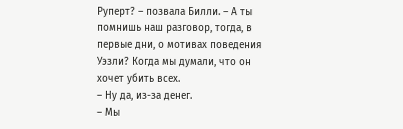Руперт? – позвала Билли. – А ты помнишь наш разговор, тогда, в первые дни, о мотивах поведения Уэзли? Когда мы думали, что он хочет убить всех.
– Ну да, из-за денег.
– Мы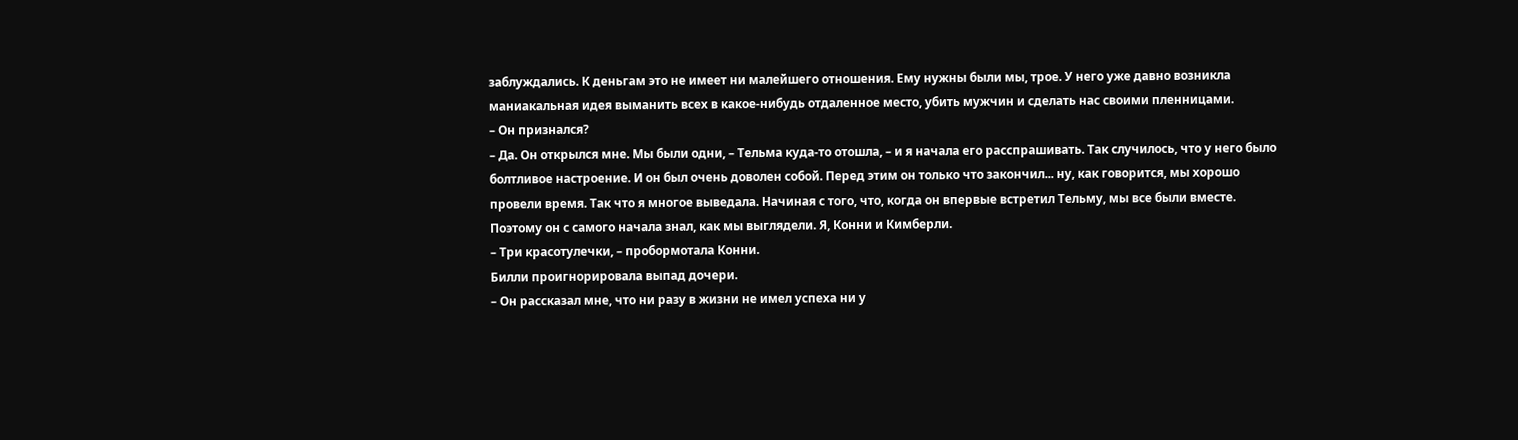заблуждались. К деньгам это не имеет ни малейшего отношения. Ему нужны были мы, трое. У него уже давно возникла маниакальная идея выманить всех в какое-нибудь отдаленное место, убить мужчин и сделать нас своими пленницами.
– Он признался?
– Да. Он открылся мне. Мы были одни, – Тельма куда-то отошла, – и я начала его расспрашивать. Так случилось, что у него было болтливое настроение. И он был очень доволен собой. Перед этим он только что закончил... ну, как говорится, мы хорошо провели время. Так что я многое выведала. Начиная с того, что, когда он впервые встретил Тельму, мы все были вместе. Поэтому он с самого начала знал, как мы выглядели. Я, Конни и Кимберли.
– Три красотулечки, – пробормотала Конни.
Билли проигнорировала выпад дочери.
– Он рассказал мне, что ни разу в жизни не имел успеха ни у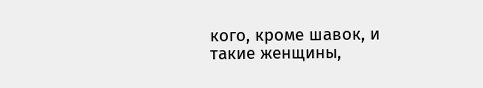кого, кроме шавок, и такие женщины,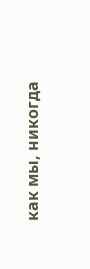как мы, никогда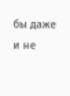бы даже и не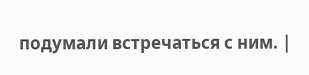подумали встречаться с ним. |